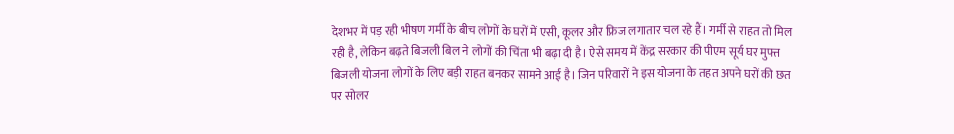देशभर में पड़ रही भीषण गर्मी के बीच लोगों के घरों में एसी, कूलर और फ्रिज लगातार चल रहे हैं। गर्मी से राहत तो मिल रही है, लेकिन बढ़ते बिजली बिल ने लोगों की चिंता भी बढ़ा दी है। ऐसे समय में केंद्र सरकार की पीएम सूर्य घर मुफ्त बिजली योजना लोगों के लिए बड़ी राहत बनकर सामने आई है। जिन परिवारों ने इस योजना के तहत अपने घरों की छत पर सोलर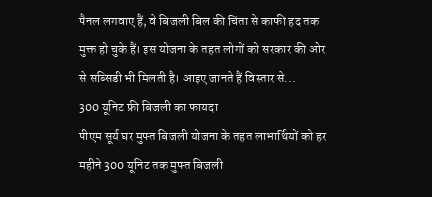पैनल लगवाए हैं, वे बिजली बिल की चिंता से काफी हद तक मुक्त हो चुके हैं। इस योजना के तहत लोगों को सरकार की ओर से सब्सिडी भी मिलती है। आइए जानते हैं विस्तार से...
300 यूनिट फ्री बिजली का फायदा
पीएम सूर्य घर मुफ्त बिजली योजना के तहत लाभार्थियों को हर महीने 300 यूनिट तक मुफ्त बिजली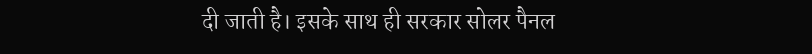दी जाती है। इसके साथ ही सरकार सोलर पैनल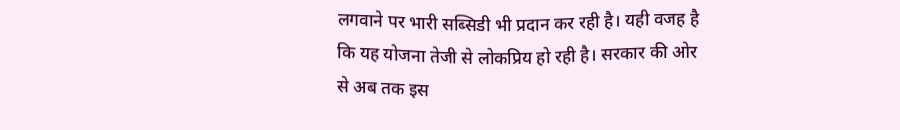लगवाने पर भारी सब्सिडी भी प्रदान कर रही है। यही वजह है कि यह योजना तेजी से लोकप्रिय हो रही है। सरकार की ओर से अब तक इस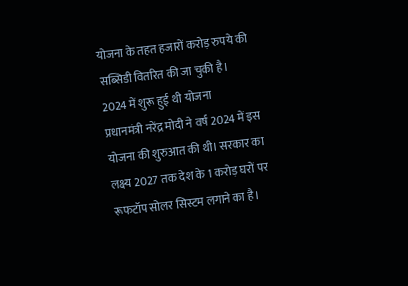योजना के तहत हजारों करोड़ रुपये की सब्सिडी वितरित की जा चुकी है।
2024 में शुरू हुई थी योजना
प्रधानमंत्री नरेंद्र मोदी ने वर्ष 2024 में इस योजना की शुरुआत की थी। सरकार का लक्ष्य 2027 तक देश के 1 करोड़ घरों पर रूफटॉप सोलर सिस्टम लगाने का है।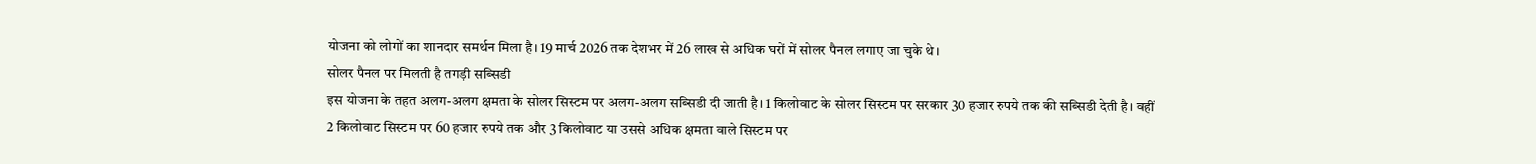योजना को लोगों का शानदार समर्थन मिला है। 19 मार्च 2026 तक देशभर में 26 लाख से अधिक घरों में सोलर पैनल लगाए जा चुके थे।
सोलर पैनल पर मिलती है तगड़ी सब्सिडी
इस योजना के तहत अलग-अलग क्षमता के सोलर सिस्टम पर अलग-अलग सब्सिडी दी जाती है। 1 किलोवाट के सोलर सिस्टम पर सरकार 30 हजार रुपये तक की सब्सिडी देती है। वहीं 2 किलोवाट सिस्टम पर 60 हजार रुपये तक और 3 किलोवाट या उससे अधिक क्षमता वाले सिस्टम पर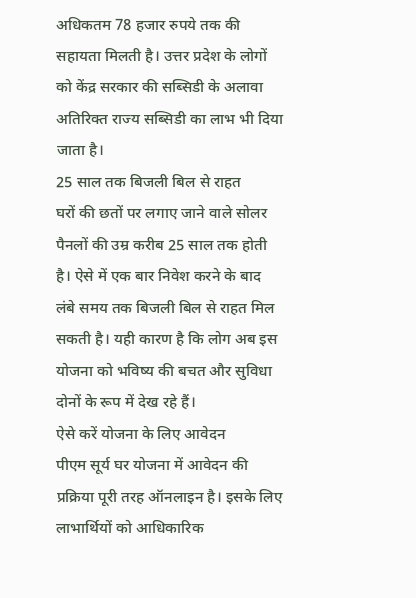अधिकतम 78 हजार रुपये तक की सहायता मिलती है। उत्तर प्रदेश के लोगों को केंद्र सरकार की सब्सिडी के अलावा अतिरिक्त राज्य सब्सिडी का लाभ भी दिया जाता है।
25 साल तक बिजली बिल से राहत
घरों की छतों पर लगाए जाने वाले सोलर पैनलों की उम्र करीब 25 साल तक होती है। ऐसे में एक बार निवेश करने के बाद लंबे समय तक बिजली बिल से राहत मिल सकती है। यही कारण है कि लोग अब इस योजना को भविष्य की बचत और सुविधा दोनों के रूप में देख रहे हैं।
ऐसे करें योजना के लिए आवेदन
पीएम सूर्य घर योजना में आवेदन की प्रक्रिया पूरी तरह ऑनलाइन है। इसके लिए लाभार्थियों को आधिकारिक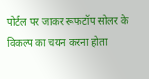पोर्टल पर जाकर रूफटॉप सोलर के विकल्प का चयन करना होता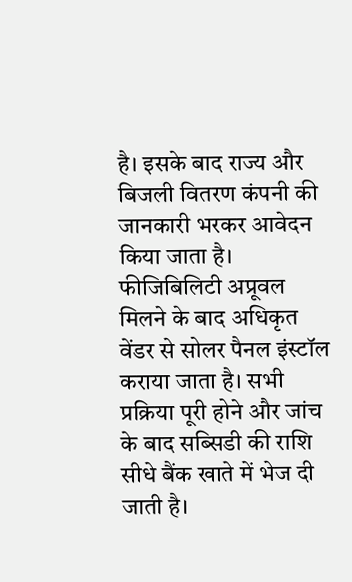है। इसके बाद राज्य और बिजली वितरण कंपनी की जानकारी भरकर आवेदन किया जाता है। फीजिबिलिटी अप्रूवल मिलने के बाद अधिकृत वेंडर से सोलर पैनल इंस्टॉल कराया जाता है। सभी प्रक्रिया पूरी होने और जांच के बाद सब्सिडी की राशि सीधे बैंक खाते में भेज दी जाती है।